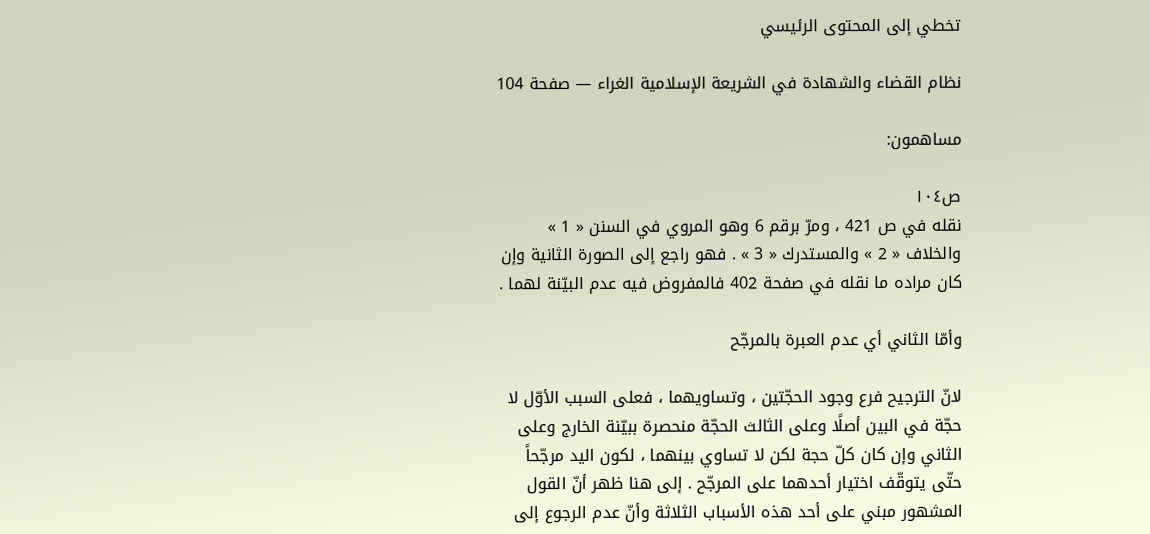تخطي إلى المحتوى الرئيسي

نظام القضاء والشهادة في الشريعة الإسلامية الغراء — صفحة 104

مساهمون:

ص١٠٤
نقله في ص 421 ، ومرّ برقم 6 وهو المروي في السنن « 1 » والخلاف « 2 » والمستدرك « 3 » . فهو راجع إلى الصورة الثانية وإن كان مراده ما نقله في صفحة 402 فالمفروض فيه عدم البيّنة لهما .

وأمّا الثاني أي عدم العبرة بالمرجّح

لانّ الترجيح فرع وجود الحجّتين ، وتساويهما ، فعلى السبب الأوّل لا حجّة في البين أصلًا وعلى الثالث الحجّة منحصرة ببيّنة الخارج وعلى الثاني وإن كان كلّ حجة لكن لا تساوي بينهما ، لكون اليد مرجّحاً حتّى يتوقّف اختيار أحدهما على المرجّح . إلى هنا ظهر أنّ القول المشهور مبني على أحد هذه الأسباب الثلاثة وأنّ عدم الرجوع إلى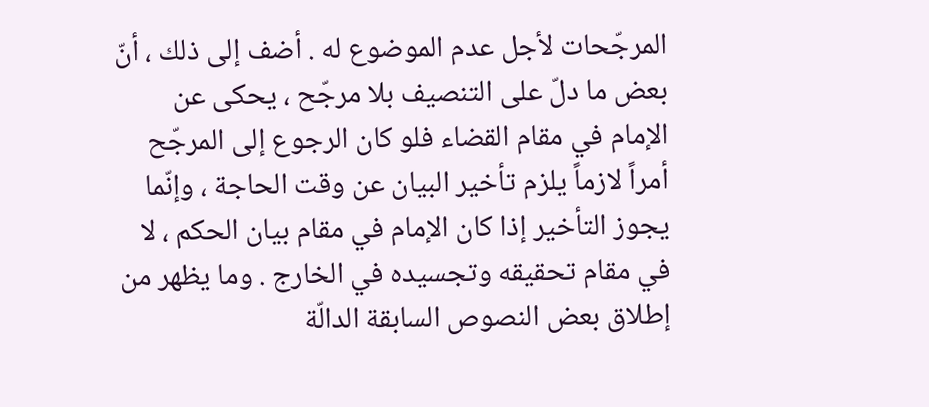المرجّحات لأجل عدم الموضوع له . أضف إلى ذلك ، أنّ بعض ما دلّ على التنصيف بلا مرجّح ، يحكى عن الإمام في مقام القضاء فلو كان الرجوع إلى المرجّح أمراً لازماً يلزم تأخير البيان عن وقت الحاجة ، وإنّما يجوز التأخير إذا كان الإمام في مقام بيان الحكم ، لا في مقام تحقيقه وتجسيده في الخارج . وما يظهر من إطلاق بعض النصوص السابقة الدالّة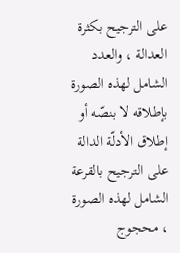على الترجيح بكثرة العدالة ، والعدد الشامل لهذه الصورة بإطلاقه لا بنصّه أو إطلاق الأدلّة الدالة على الترجيح بالقرعة الشامل لهذه الصورة ، محجوج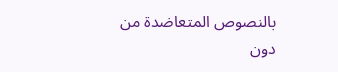بالنصوص المتعاضدة من دون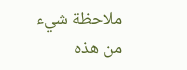ملاحظة شيء من هذه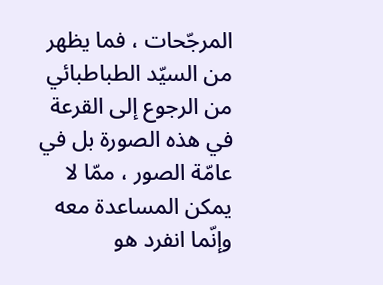المرجّحات ، فما يظهر من السيّد الطباطبائي من الرجوع إلى القرعة في هذه الصورة بل في عامّة الصور ، ممّا لا يمكن المساعدة معه وإنّما انفرد هو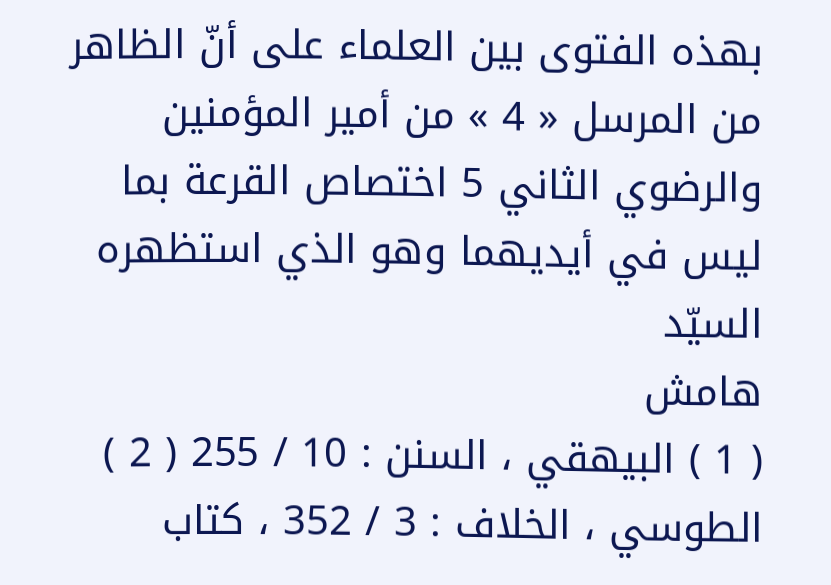بهذه الفتوى بين العلماء على أنّ الظاهر من المرسل « 4 » من أمير المؤمنين والرضوي الثاني 5 اختصاص القرعة بما ليس في أيديهما وهو الذي استظهره السيّد
هامش
( 1 ) البيهقي ، السنن : 10 / 255 ( 2 ) الطوسي ، الخلاف : 3 / 352 ، كتاب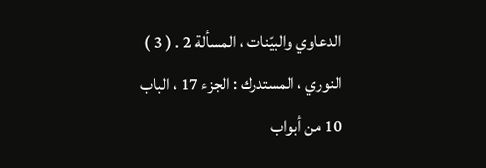الدعاوي والبيّنات ، المسألة 2 . ( 3 ) النوري ، المستدرك : الجزء 17 ، الباب 10 من أبواب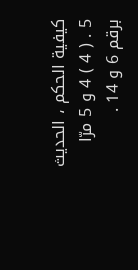كيفية الحكم ، الحديث 5 . ( 4 ) 4 و 5 مرّا برقم 6 و 14 .